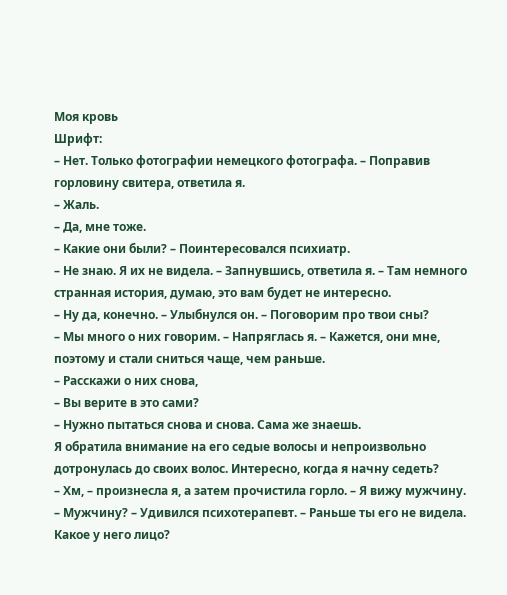Моя кровь
Шрифт:
– Нет. Только фотографии немецкого фотографа. – Поправив горловину свитера, ответила я.
– Жаль.
– Да, мне тоже.
– Какие они были? – Поинтересовался психиатр.
– Не знаю. Я их не видела. – Запнувшись, ответила я. – Там немного странная история, думаю, это вам будет не интересно.
– Ну да, конечно. – Улыбнулся он. – Поговорим про твои сны?
– Мы много о них говорим. – Напряглась я. – Кажется, они мне, поэтому и стали сниться чаще, чем раньше.
– Расскажи о них снова,
– Вы верите в это сами?
– Нужно пытаться снова и снова. Сама же знаешь.
Я обратила внимание на его седые волосы и непроизвольно дотронулась до своих волос. Интересно, когда я начну седеть?
– Хм, – произнесла я, а затем прочистила горло. – Я вижу мужчину.
– Мужчину? – Удивился психотерапевт. – Раньше ты его не видела. Какое у него лицо?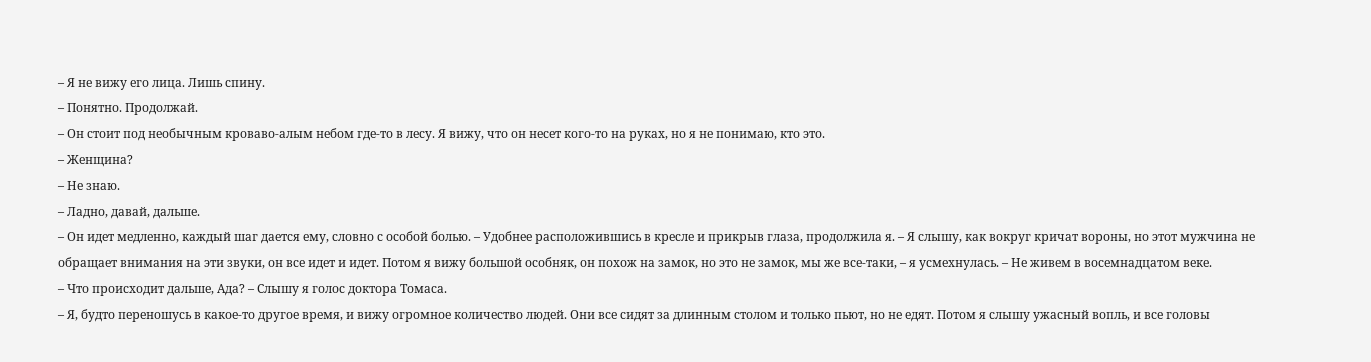– Я не вижу его лица. Лишь спину.
– Понятно. Продолжай.
– Он стоит под необычным кроваво-алым небом где-то в лесу. Я вижу, что он несет кого-то на руках, но я не понимаю, кто это.
– Женщина?
– Не знаю.
– Ладно, давай, дальше.
– Он идет медленно, каждый шаг дается ему, словно с особой болью. – Удобнее расположившись в кресле и прикрыв глаза, продолжила я. – Я слышу, как вокруг кричат вороны, но этот мужчина не обращает внимания на эти звуки, он все идет и идет. Потом я вижу большой особняк, он похож на замок, но это не замок, мы же все-таки, – я усмехнулась. – Не живем в восемнадцатом веке.
– Что происходит дальше, Ада? – Слышу я голос доктора Томаса.
– Я, будто переношусь в какое-то другое время, и вижу огромное количество людей. Они все сидят за длинным столом и только пьют, но не едят. Потом я слышу ужасный вопль, и все головы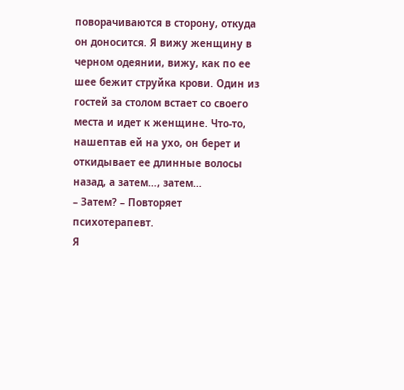поворачиваются в сторону, откуда он доносится. Я вижу женщину в черном одеянии, вижу, как по ее шее бежит струйка крови. Один из гостей за столом встает со своего места и идет к женщине. Что-то, нашептав ей на ухо, он берет и откидывает ее длинные волосы назад, а затем…, затем…
– Затем? – Повторяет психотерапевт.
Я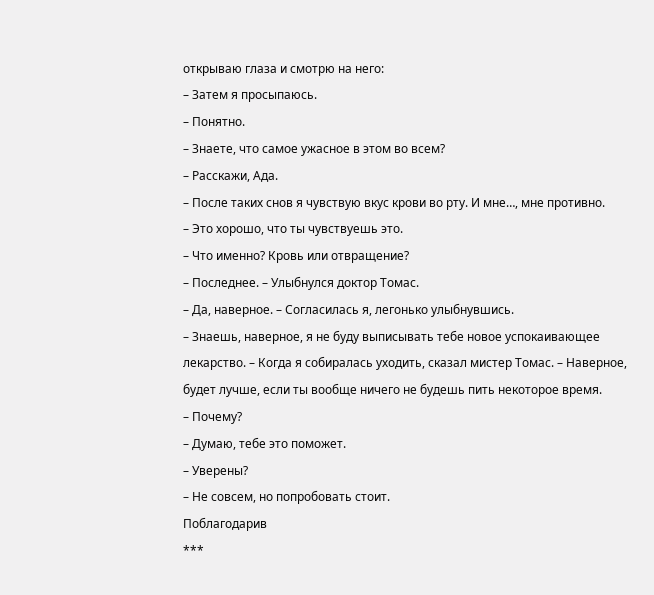открываю глаза и смотрю на него:
– Затем я просыпаюсь.
– Понятно.
– Знаете, что самое ужасное в этом во всем?
– Расскажи, Ада.
– После таких снов я чувствую вкус крови во рту. И мне…, мне противно.
– Это хорошо, что ты чувствуешь это.
– Что именно? Кровь или отвращение?
– Последнее. – Улыбнулся доктор Томас.
– Да, наверное. – Согласилась я, легонько улыбнувшись.
– Знаешь, наверное, я не буду выписывать тебе новое успокаивающее лекарство. – Когда я собиралась уходить, сказал мистер Томас. – Наверное, будет лучше, если ты вообще ничего не будешь пить некоторое время.
– Почему?
– Думаю, тебе это поможет.
– Уверены?
– Не совсем, но попробовать стоит.
Поблагодарив
***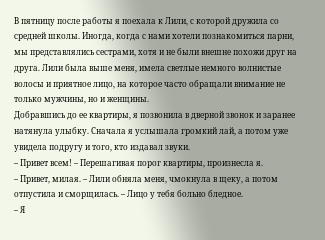В пятницу после работы я поехала к Лили, с которой дружила со средней школы. Иногда, когда с нами хотели познакомиться парни, мы представлялись сестрами, хотя и не были внешне похожи друг на друга. Лили была выше меня, имела светлые немного волнистые волосы и приятное лицо, на которое часто обращали внимание не только мужчины, но и женщины.
Добравшись до ее квартиры, я позвонила в дверной звонок и заранее натянула улыбку. Сначала я услышала громкий лай, а потом уже увидела подругу и того, кто издавал звуки.
– Привет всем! – Перешагивая порог квартиры, произнесла я.
– Привет, милая. – Лили обняла меня, чмокнула в щеку, а потом отпустила и сморщилась. – Лицо у тебя больно бледное.
– Я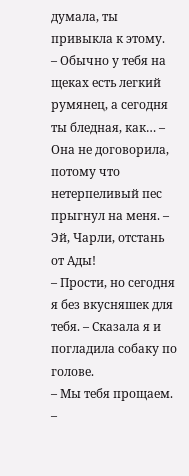думала, ты привыкла к этому.
– Обычно у тебя на щеках есть легкий румянец, а сегодня ты бледная, как… – Она не договорила, потому что нетерпеливый пес прыгнул на меня. – Эй, Чарли, отстань от Ады!
– Прости, но сегодня я без вкусняшек для тебя. – Сказала я и погладила собаку по голове.
– Мы тебя прощаем. –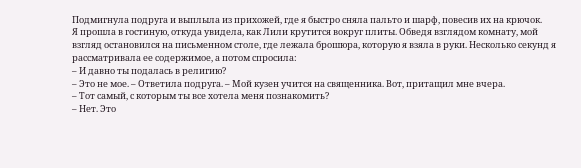Подмигнула подруга и выплыла из прихожей, где я быстро сняла пальто и шарф, повесив их на крючок.
Я прошла в гостиную, откуда увидела, как Лили крутится вокруг плиты. Обведя взглядом комнату, мой взгляд остановился на письменном столе, где лежала брошюра, которую я взяла в руки. Несколько секунд я рассматривала ее содержимое, а потом спросила:
– И давно ты подалась в религию?
– Это не мое. – Ответила подруга. – Мой кузен учится на священника. Вот, притащил мне вчера.
– Тот самый, с которым ты все хотела меня познакомить?
– Нет. Это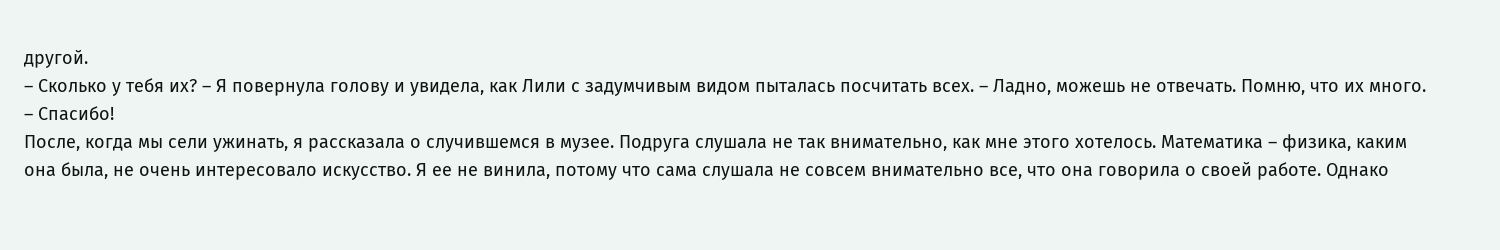другой.
– Сколько у тебя их? – Я повернула голову и увидела, как Лили с задумчивым видом пыталась посчитать всех. – Ладно, можешь не отвечать. Помню, что их много.
– Спасибо!
После, когда мы сели ужинать, я рассказала о случившемся в музее. Подруга слушала не так внимательно, как мне этого хотелось. Математика – физика, каким она была, не очень интересовало искусство. Я ее не винила, потому что сама слушала не совсем внимательно все, что она говорила о своей работе. Однако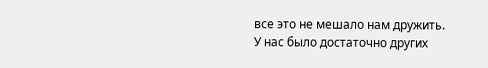все это не мешало нам дружить. У нас было достаточно других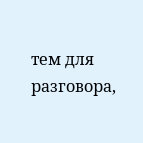тем для разговора,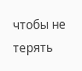чтобы не терять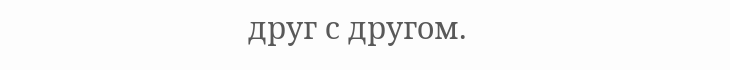друг с другом.